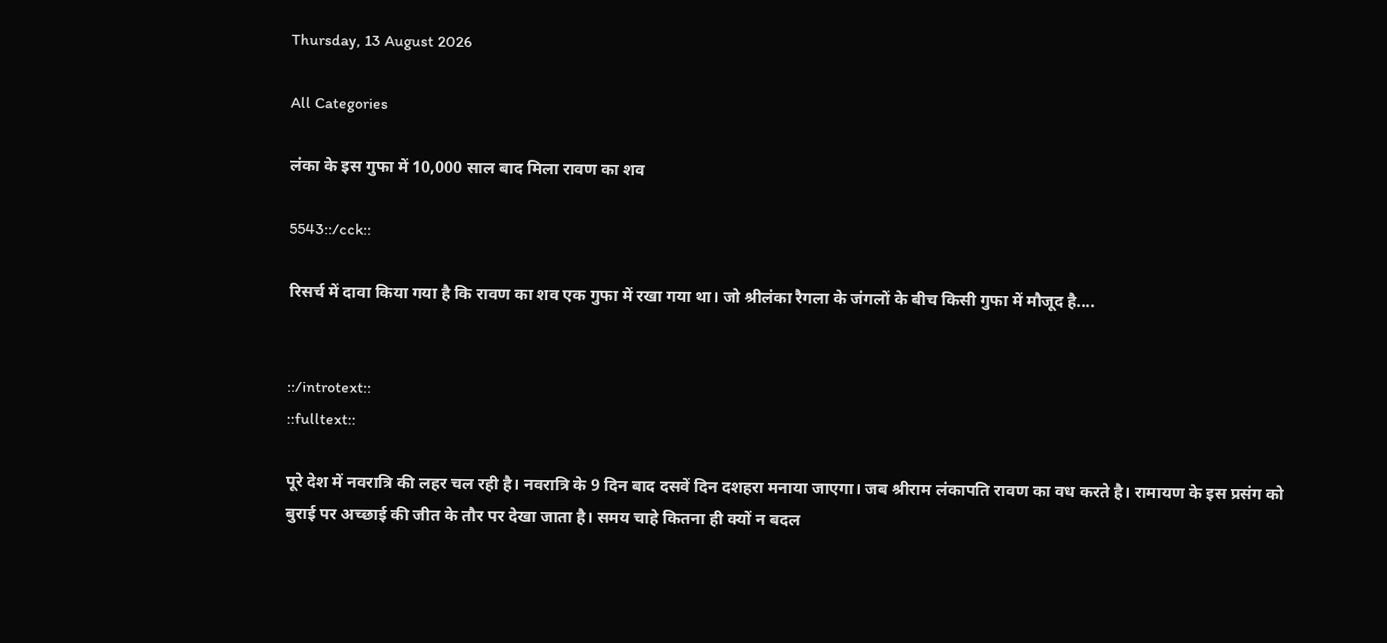Thursday, 13 August 2026

All Categories

लंका के इस गुफा में 10,000 साल बाद मिला रावण का शव

5543::/cck::

रिसर्च में दावा किया गया है कि रावण का शव एक गुफा में रखा गया था। जो श्रीलंका रैगला के जंगलों के बीच किसी गुफा में मौजूद है....


::/introtext::
::fulltext::

पूरे देश में नवरात्रि की लहर चल रही है। नवरात्रि के 9 दिन बाद दसवें दिन दशहरा मनाया जाएगा। जब श्रीराम लंकापति रावण का वध करते है। रामायण के इस प्रसंग को बुराई पर अच्‍छाई की जीत के तौर पर देखा जाता है। समय चाहे कितना ही क्‍यों न बदल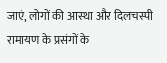जाएं, लोगों की आस्‍था और दिलचस्‍पी रामायण के प्रसंगों के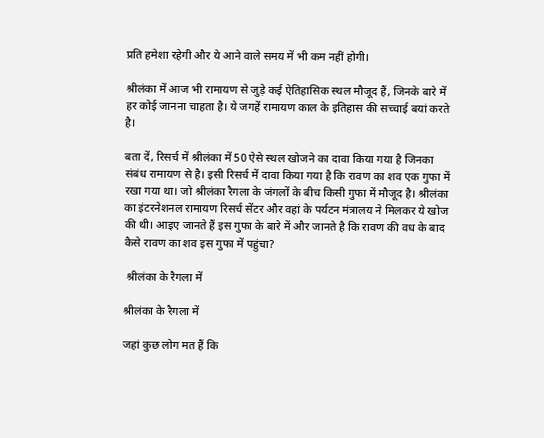प्रति हमेशा रहेगी और ये आने वाले समय में भी कम नहीं होगी।

श्रीलंका में आज भी रामायण से जुड़े कई ऐतिहासिक स्थल मौजूद हैं, जिनके बारे में हर कोई जानना चाहता है। ये जगहें रामायण काल के इतिहास की सच्‍चाई बयां करते है।

बता दें, रिसर्च में श्रीलंका में 50 ऐसे स्थल खोजने का दावा किया गया है जिनका संबंध रामायण से है। इसी रिसर्च में दावा किया गया है कि रावण का शव एक गुफा में रखा गया था। जो श्रीलंका रैगला के जंगलों के बीच किसी गुफा में मौजूद है। श्रीलंका का इंटरनेशनल रामायण रिसर्च सेंटर और वहां के पर्यटन मंत्रालय ने मिलकर ये खोज की थी। आइए जानते हैं इस गुफा के बारे में और जानते है कि रावण की वध के बाद कैसे रावण का शव इस गुफा में पहुंचा?

 श्रीलंका के रैगला में

श्रीलंका के रैगला में

जहां कुछ लोग मत हैं कि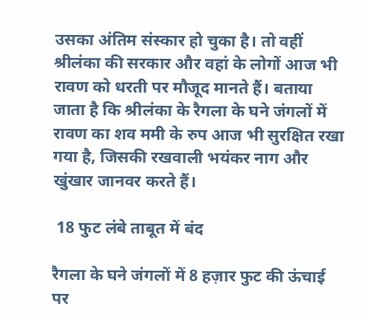उसका अंतिम संस्‍कार हो चुका है। तो वहीं श्रीलंका की सरकार और वहां के लोगों आज भी रावण को धरती पर मौजूद मानते हैं। बताया जाता है कि श्रीलंका के रैगला के घने जंगलों में रावण का शव ममी के रुप आज भी सुरक्षित रखा गया है, जिसकी रखवाली भयंकर नाग और खुंखार जानवर करते हैं।

 18 फुट लंबे ताबूत में बंद

रैगला के घने जंगलों में 8 हज़ार फुट की ऊंचाई पर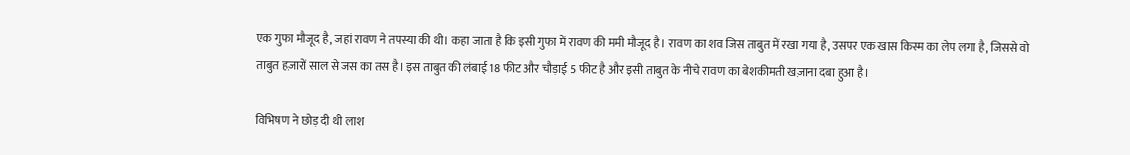एक गुफा मौजूद है, जहां रावण ने तपस्या की थी। कहा जाता है कि इसी गुफा में रावण की ममी मौजूद है। रावण का शव जिस ताबुत में रखा गया है, उसपर एक खास किस्म का लेप लगा है, जिससे वो ताबुत हज़ारों साल से जस का तस है। इस ताबुत की लंबाई 18 फीट और चौड़ाई 5 फीट है और इसी ताबुत के नीचे रावण का बेशकीमती खज़ाना दबा हुआ है।

विभिषण ने छोड़ दी थी लाश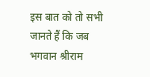इस बात को तो सभी जानते हैं कि जब भगवान श्रीराम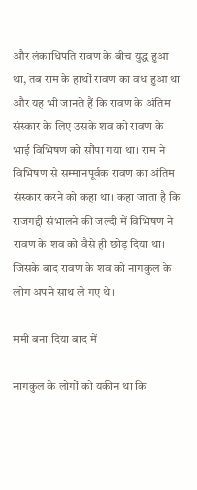और लंकाधिपति रावण के बीच युद्ध हुआ था, तब राम के हाथों रावण का वध हुआ था और यह भी जानते हैं कि रावण के अंतिम संस्कार के लिए उसके शव को रावण के भाई विभिषण को सौंपा गया था। राम ने विभिषण से सम्‍मानपूर्वक रावण का अंतिम संस्कार करने को कहा था। कहा जाता है कि राजगद्दी संभालने की जल्दी में विभिषण ने रावण के शव को वैसे ही छोड़ दिया था। जिसके बाद रावण के शव को नागकुल के लोग अपने साथ ले गए थे।

ममी बना दिया बाद में

नागकुल के लोगों को यकीन था कि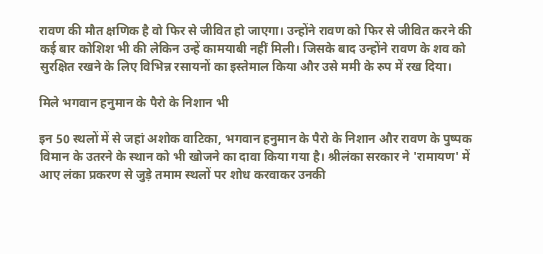रावण की मौत क्षणिक है वो फिर से जीवित हो जाएगा। उन्होंने रावण को फिर से जीवित करने की कई बार कोशिश भी की लेकिन उन्हें कामयाबी नहीं मिली। जिसके बाद उन्होंने रावण के शव को सुरक्षित रखने के लिए विभिन्न रसायनों का इस्तेमाल किया और उसे ममी के रुप में रख दिया।

मिले भगवान हनुमान के पैरो के निशान भी

इन 50 स्‍थलों में से जहां अशोक वाटिका, भगवान हनुमान के पैरो के न‍िशान और रावण के पुष्पक विमान के उतरने के स्थान को भी खोजने का दावा किया गया है। श्रीलंका सरकार ने 'रामायण' में आए लंका प्रकरण से जुड़े तमाम स्थलों पर शोध करवाकर उनकी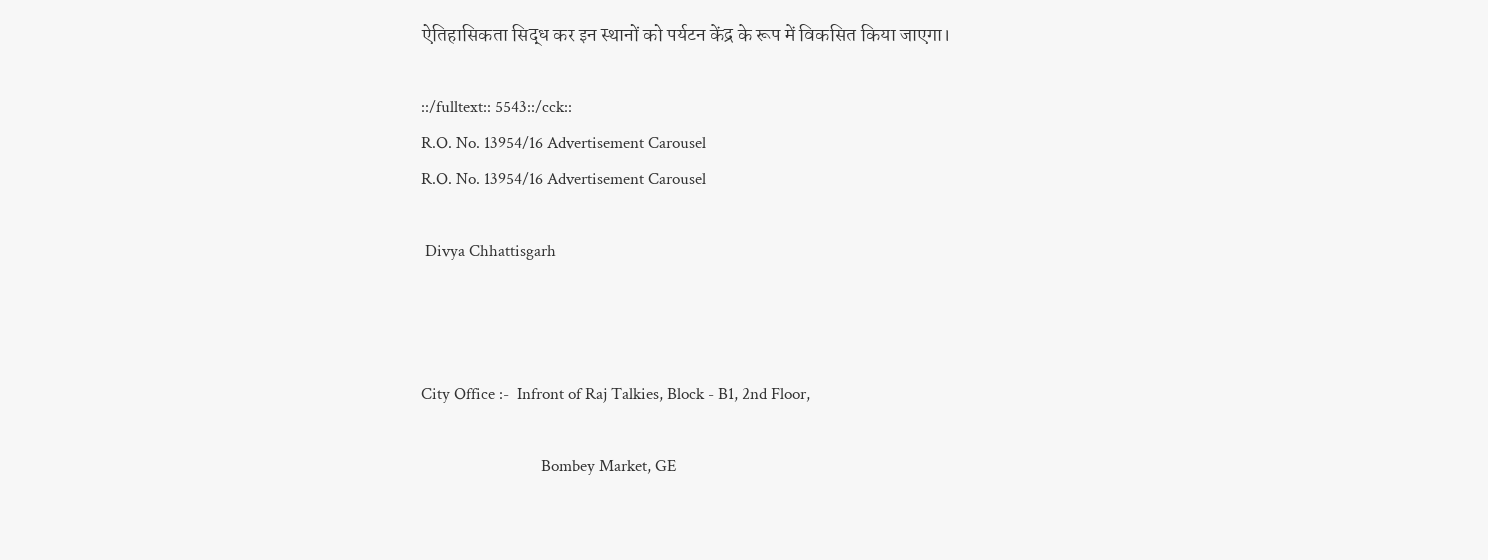ऐतिहासिकता सिद्ध कर इन स्थानों को पर्यटन केंद्र के रूप में विकसित किया जाएगा।

::/fulltext:: 5543::/cck::
R.O. No. 13954/16 Advertisement Carousel
R.O. No. 13954/16 Advertisement Carousel

 Divya Chhattisgarh



City Office :-  Infront of Raj Talkies, Block - B1, 2nd Floor,

                              Bombey Market, GE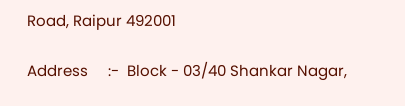Road, Raipur 492001

Address     :-  Block - 03/40 Shankar Nagar,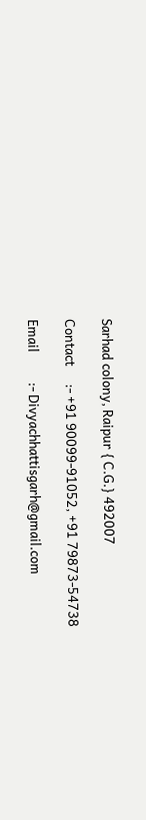Sarhad colony, Raipur { C.G.} 492007

Contact      :- +91 90099-91052, +91 79873-54738

Email          :- Divyachhattisgarh@gmail.com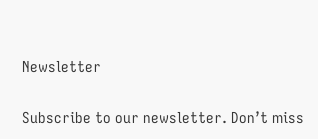Newsletter

Subscribe to our newsletter. Don’t miss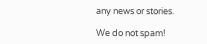any news or stories.

We do not spam!